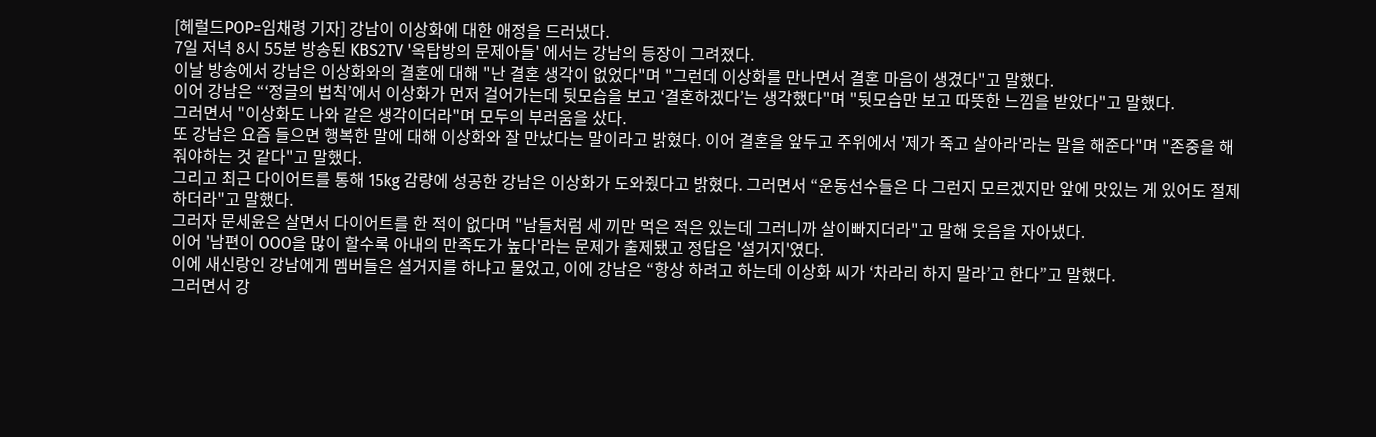[헤럴드POP=임채령 기자] 강남이 이상화에 대한 애정을 드러냈다.
7일 저녁 8시 55분 방송된 KBS2TV '옥탑방의 문제아들' 에서는 강남의 등장이 그려졌다.
이날 방송에서 강남은 이상화와의 결혼에 대해 "난 결혼 생각이 없었다"며 "그런데 이상화를 만나면서 결혼 마음이 생겼다"고 말했다.
이어 강남은 “‘정글의 법칙’에서 이상화가 먼저 걸어가는데 뒷모습을 보고 ‘결혼하겠다’는 생각했다"며 "뒷모습만 보고 따뜻한 느낌을 받았다"고 말했다.
그러면서 "이상화도 나와 같은 생각이더라"며 모두의 부러움을 샀다.
또 강남은 요즘 들으면 행복한 말에 대해 이상화와 잘 만났다는 말이라고 밝혔다. 이어 결혼을 앞두고 주위에서 '제가 죽고 살아라'라는 말을 해준다"며 "존중을 해줘야하는 것 같다"고 말했다.
그리고 최근 다이어트를 통해 15kg 감량에 성공한 강남은 이상화가 도와줬다고 밝혔다. 그러면서 “운동선수들은 다 그런지 모르겠지만 앞에 맛있는 게 있어도 절제하더라"고 말했다.
그러자 문세윤은 살면서 다이어트를 한 적이 없다며 "남들처럼 세 끼만 먹은 적은 있는데 그러니까 살이빠지더라"고 말해 웃음을 자아냈다.
이어 '남편이 OOO을 많이 할수록 아내의 만족도가 높다'라는 문제가 출제됐고 정답은 '설거지'였다.
이에 새신랑인 강남에게 멤버들은 설거지를 하냐고 물었고, 이에 강남은 “항상 하려고 하는데 이상화 씨가 ‘차라리 하지 말라’고 한다”고 말했다.
그러면서 강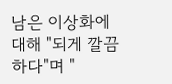남은 이상화에 대해 "되게 깔끔하다"며 "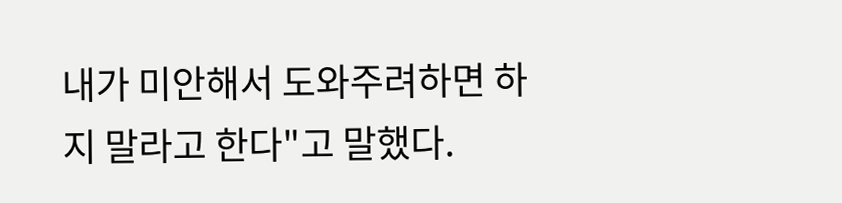내가 미안해서 도와주려하면 하지 말라고 한다"고 말했다.